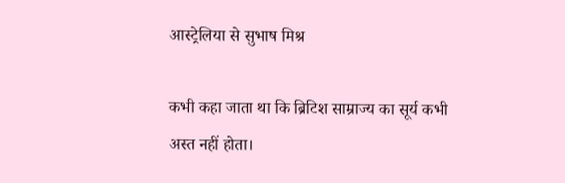आस्ट्रेलिया से सुभाष मिश्र

कभी कहा जाता था कि ब्रिटिश साम्राज्य का सूर्य कभी अस्त नहीं होता।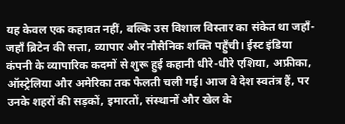यह केवल एक कहावत नहीं, बल्कि उस विशाल विस्तार का संकेत था जहाँ-जहाँ ब्रिटेन की सत्ता, व्यापार और नौसैनिक शक्ति पहुँची। ईस्ट इंडिया कंपनी के व्यापारिक कदमों से शुरू हुई कहानी धीरे-धीरे एशिया, अफ्रीका, ऑस्ट्रेलिया और अमेरिका तक फैलती चली गई। आज वे देश स्वतंत्र हैं, पर उनके शहरों की सड़कों, इमारतों, संस्थानों और खेल के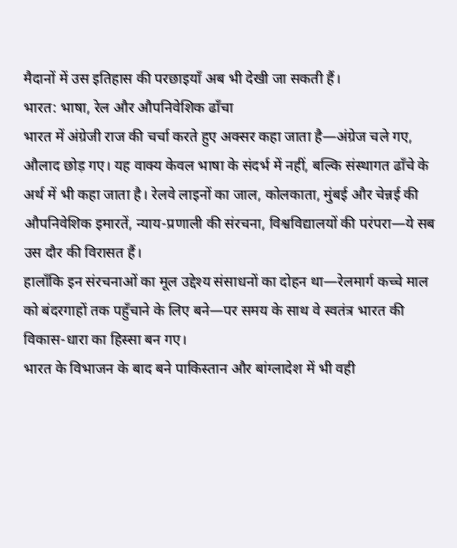मैदानों में उस इतिहास की परछाइयाँ अब भी देखी जा सकती हैं।
भारत: भाषा, रेल और औपनिवेशिक ढाँचा
भारत में अंग्रेजी राज की चर्चा करते हुए अक्सर कहा जाता है—अंग्रेज चले गए, औलाद छोड़ गए। यह वाक्य केवल भाषा के संदर्भ में नहीं, बल्कि संस्थागत ढाँचे के अर्थ में भी कहा जाता है। रेलवे लाइनों का जाल, कोलकाता, मुंबई और चेन्नई की औपनिवेशिक इमारतें, न्याय-प्रणाली की संरचना, विश्वविद्यालयों की परंपरा—ये सब उस दौर की विरासत हैं।
हालाँकि इन संरचनाओं का मूल उद्देश्य संसाधनों का दोहन था—रेलमार्ग कच्चे माल को बंदरगाहों तक पहुँचाने के लिए बने—पर समय के साथ वे स्वतंत्र भारत की विकास-धारा का हिस्सा बन गए।
भारत के विभाजन के बाद बने पाकिस्तान और बांग्लादेश में भी वही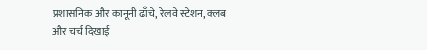प्रशासनिक और कानूनी ढाँचे, रेलवे स्टेशन, क्लब और चर्च दिखाई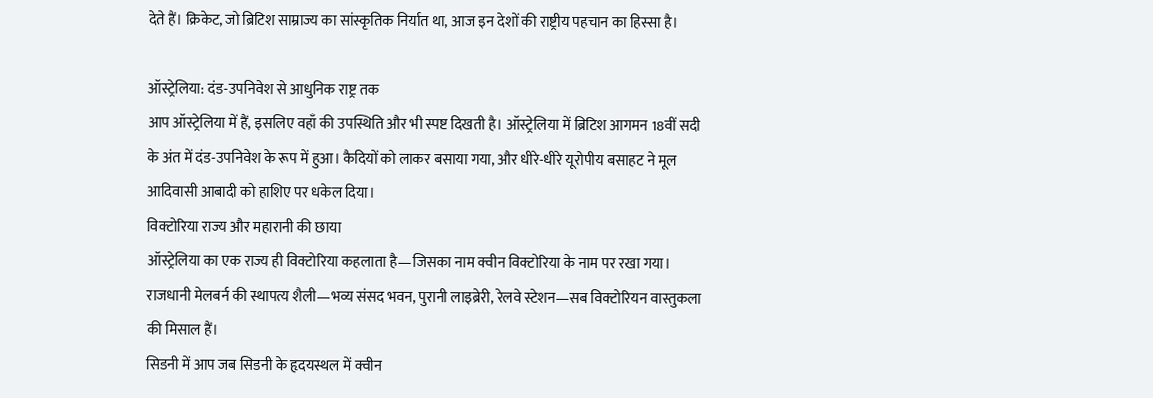देते हैं। क्रिकेट, जो ब्रिटिश साम्राज्य का सांस्कृतिक निर्यात था, आज इन देशों की राष्ट्रीय पहचान का हिस्सा है।

ऑस्ट्रेलिया: दंड-उपनिवेश से आधुनिक राष्ट्र तक
आप ऑस्ट्रेलिया में हैं, इसलिए वहाँ की उपस्थिति और भी स्पष्ट दिखती है। ऑस्ट्रेलिया में ब्रिटिश आगमन 18वीं सदी के अंत में दंड-उपनिवेश के रूप में हुआ। कैदियों को लाकर बसाया गया, और धीरे-धीरे यूरोपीय बसाहट ने मूल आदिवासी आबादी को हाशिए पर धकेल दिया।
विक्टोरिया राज्य और महारानी की छाया
ऑस्ट्रेलिया का एक राज्य ही विक्टोरिया कहलाता है—जिसका नाम क्वीन विक्टोरिया के नाम पर रखा गया। राजधानी मेलबर्न की स्थापत्य शैली—भव्य संसद भवन, पुरानी लाइब्रेरी, रेलवे स्टेशन—सब विक्टोरियन वास्तुकला की मिसाल हैं।
सिडनी में आप जब सिडनी के हृदयस्थल में क्वीन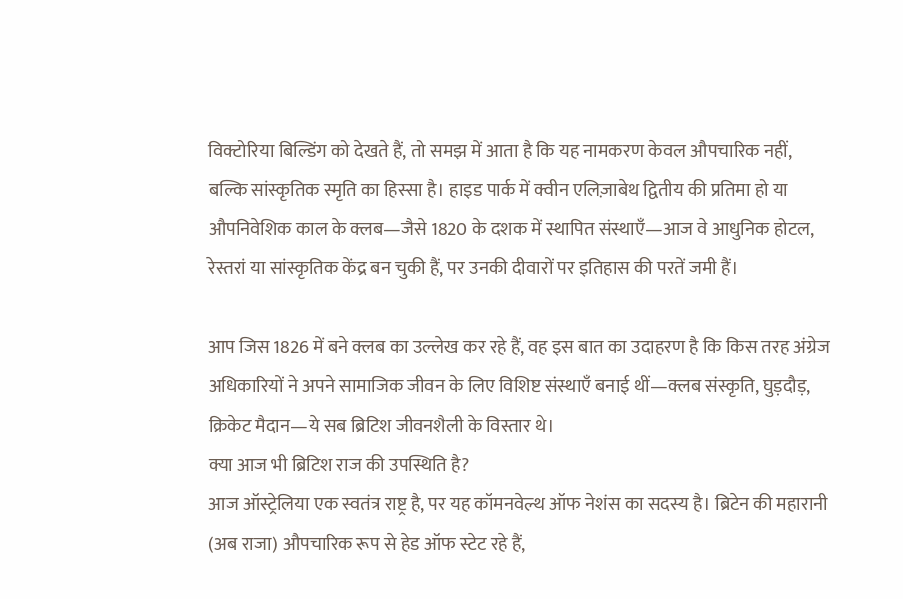विक्टोरिया बिल्डिंग को देखते हैं, तो समझ में आता है कि यह नामकरण केवल औपचारिक नहीं, बल्कि सांस्कृतिक स्मृति का हिस्सा है। हाइड पार्क में क्वीन एलिज़ाबेथ द्वितीय की प्रतिमा हो या औपनिवेशिक काल के क्लब—जैसे 1820 के दशक में स्थापित संस्थाएँ—आज वे आधुनिक होटल, रेस्तरां या सांस्कृतिक केंद्र बन चुकी हैं, पर उनकी दीवारों पर इतिहास की परतें जमी हैं।

आप जिस 1826 में बने क्लब का उल्लेख कर रहे हैं, वह इस बात का उदाहरण है कि किस तरह अंग्रेज अधिकारियों ने अपने सामाजिक जीवन के लिए विशिष्ट संस्थाएँ बनाई थीं—क्लब संस्कृति, घुड़दौड़, क्रिकेट मैदान—ये सब ब्रिटिश जीवनशैली के विस्तार थे।
क्या आज भी ब्रिटिश राज की उपस्थिति है?
आज ऑस्ट्रेलिया एक स्वतंत्र राष्ट्र है, पर यह कॉमनवेल्थ ऑफ नेशंस का सदस्य है। ब्रिटेन की महारानी (अब राजा) औपचारिक रूप से हेड ऑफ स्टेट रहे हैं,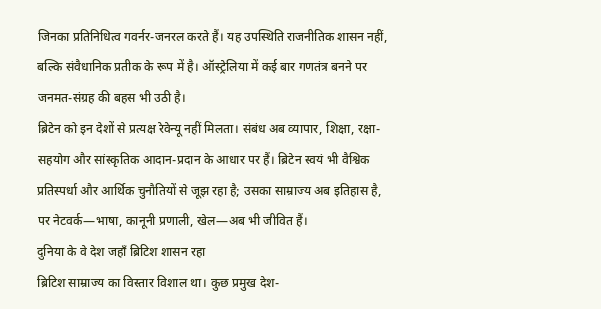जिनका प्रतिनिधित्व गवर्नर-जनरल करते हैं। यह उपस्थिति राजनीतिक शासन नहीं, बल्कि संवैधानिक प्रतीक के रूप में है। ऑस्ट्रेलिया में कई बार गणतंत्र बनने पर जनमत-संग्रह की बहस भी उठी है।
ब्रिटेन को इन देशों से प्रत्यक्ष रेवेन्यू नहीं मिलता। संबंध अब व्यापार, शिक्षा, रक्षा-सहयोग और सांस्कृतिक आदान-प्रदान के आधार पर हैं। ब्रिटेन स्वयं भी वैश्विक प्रतिस्पर्धा और आर्थिक चुनौतियों से जूझ रहा है; उसका साम्राज्य अब इतिहास है, पर नेटवर्क—भाषा, कानूनी प्रणाली, खेल—अब भी जीवित हैं।
दुनिया के वे देश जहाँ ब्रिटिश शासन रहा
ब्रिटिश साम्राज्य का विस्तार विशाल था। कुछ प्रमुख देश-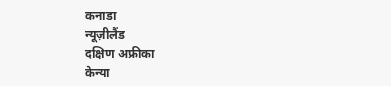कनाडा
न्यूज़ीलैंड
दक्षिण अफ्रीका
केन्या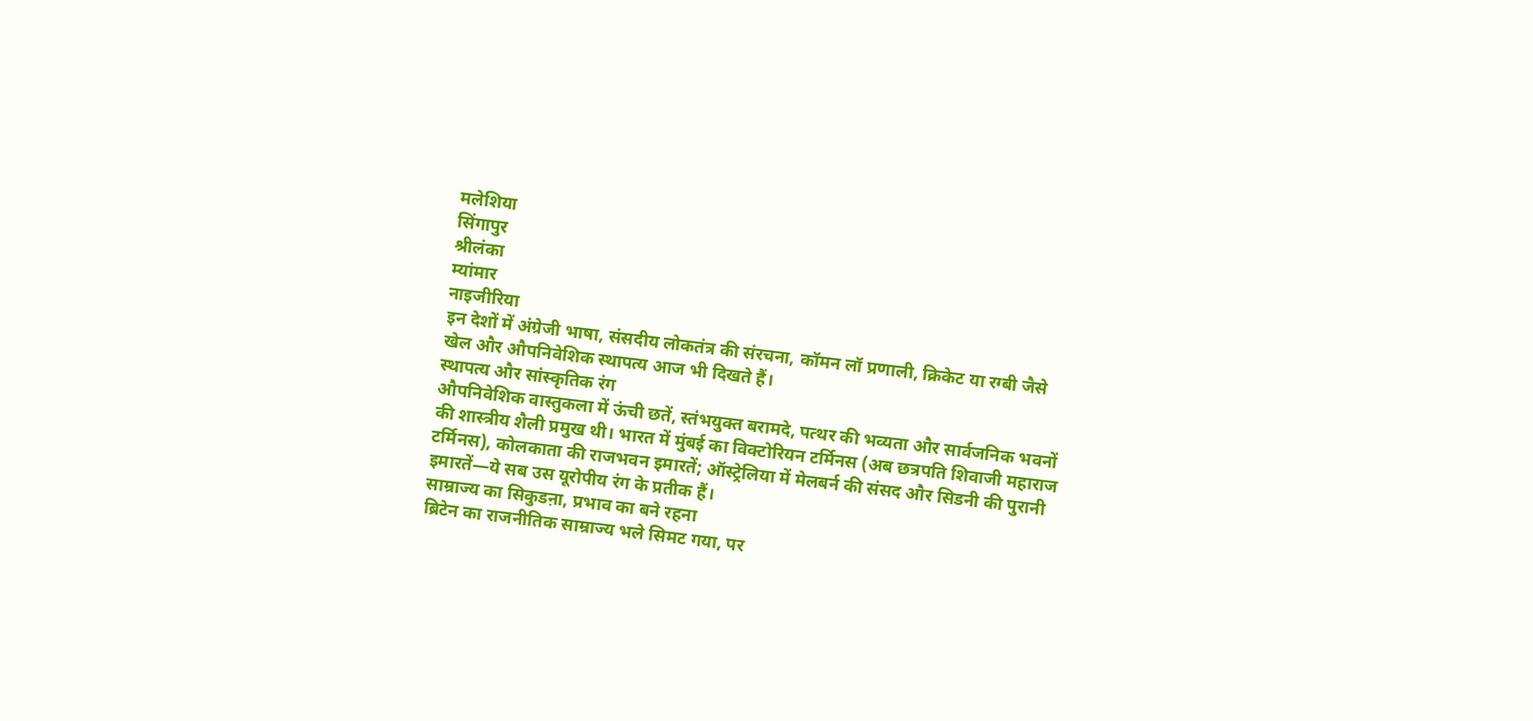मलेशिया
सिंगापुर
श्रीलंका
म्यांमार
नाइजीरिया
इन देशों में अंग्रेजी भाषा, संसदीय लोकतंत्र की संरचना, कॉमन लॉ प्रणाली, क्रिकेट या रग्बी जैसे खेल और औपनिवेशिक स्थापत्य आज भी दिखते हैं।
स्थापत्य और सांस्कृतिक रंग
औपनिवेशिक वास्तुकला में ऊंची छतें, स्तंभयुक्त बरामदे, पत्थर की भव्यता और सार्वजनिक भवनों की शास्त्रीय शैली प्रमुख थी। भारत में मुंबई का विक्टोरियन टर्मिनस (अब छत्रपति शिवाजी महाराज टर्मिनस), कोलकाता की राजभवन इमारतें; ऑस्ट्रेलिया में मेलबर्न की संसद और सिडनी की पुरानी इमारतें—ये सब उस यूरोपीय रंग के प्रतीक हैं।
साम्राज्य का सिकुडऩा, प्रभाव का बने रहना
ब्रिटेन का राजनीतिक साम्राज्य भले सिमट गया, पर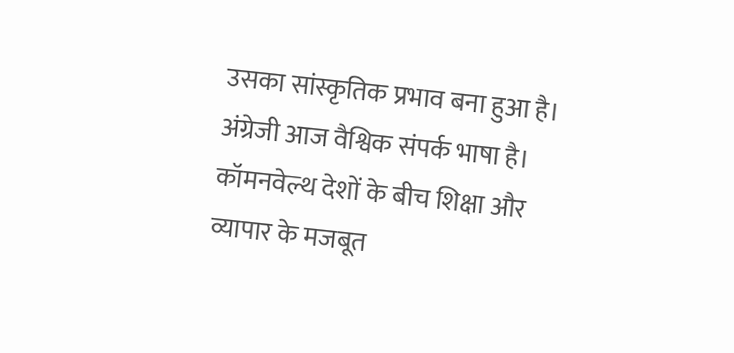उसका सांस्कृतिक प्रभाव बना हुआ है। अंग्रेजी आज वैश्विक संपर्क भाषा है। कॉमनवेल्थ देशों के बीच शिक्षा और व्यापार के मजबूत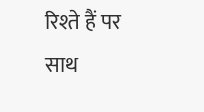रिश्ते हैं पर साथ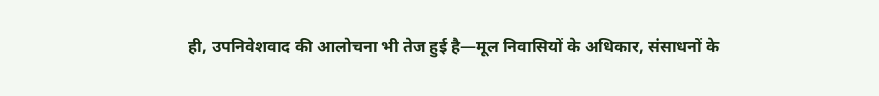ही, उपनिवेशवाद की आलोचना भी तेज हुई है—मूल निवासियों के अधिकार, संसाधनों के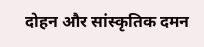दोहन और सांस्कृतिक दमन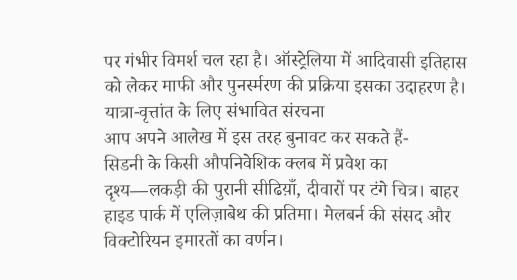पर गंभीर विमर्श चल रहा है। ऑस्ट्रेलिया में आदिवासी इतिहास को लेकर माफी और पुनर्स्मरण की प्रक्रिया इसका उदाहरण है।
यात्रा-वृत्तांत के लिए संभावित संरचना
आप अपने आलेख में इस तरह बुनावट कर सकते हैं-
सिडनी के किसी औपनिवेशिक क्लब में प्रवेश का दृश्य—लकड़ी की पुरानी सीढिय़ाँ, दीवारों पर टंगे चित्र। बाहर हाइड पार्क में एलिज़ाबेथ की प्रतिमा। मेलबर्न की संसद और विक्टोरियन इमारतों का वर्णन।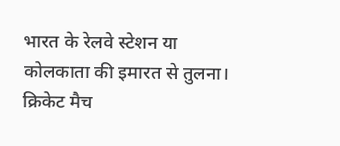भारत के रेलवे स्टेशन या कोलकाता की इमारत से तुलना। क्रिकेट मैच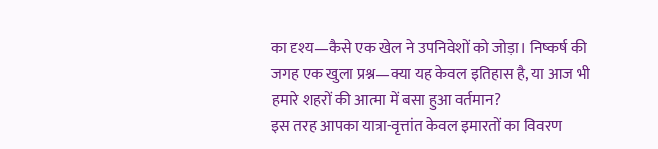का दृश्य—कैसे एक खेल ने उपनिवेशों को जोड़ा। निष्कर्ष की जगह एक खुला प्रश्न—क्या यह केवल इतिहास है, या आज भी हमारे शहरों की आत्मा में बसा हुआ वर्तमान?
इस तरह आपका यात्रा-वृत्तांत केवल इमारतों का विवरण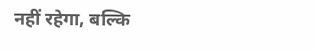नहीं रहेगा, बल्कि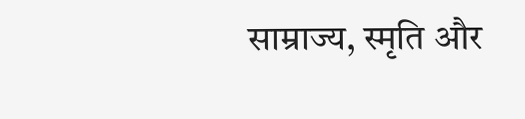साम्राज्य, स्मृति और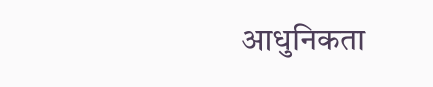आधुनिकता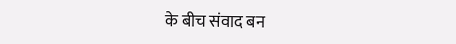के बीच संवाद बन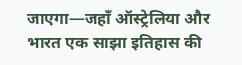जाएगा—जहाँ ऑस्ट्रेलिया और भारत एक साझा इतिहास की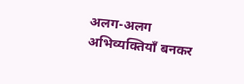अलग-अलग अभिव्यक्तियाँ बनकर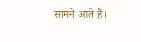सामने आते हैं।